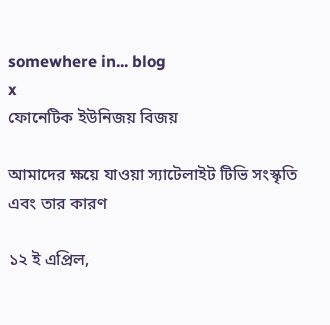somewhere in... blog
x
ফোনেটিক ইউনিজয় বিজয়

আমাদের ক্ষয়ে যাওয়া স্যাটেলাইট টিভি সংস্কৃতি এবং তার কারণ

১২ ই এপ্রিল,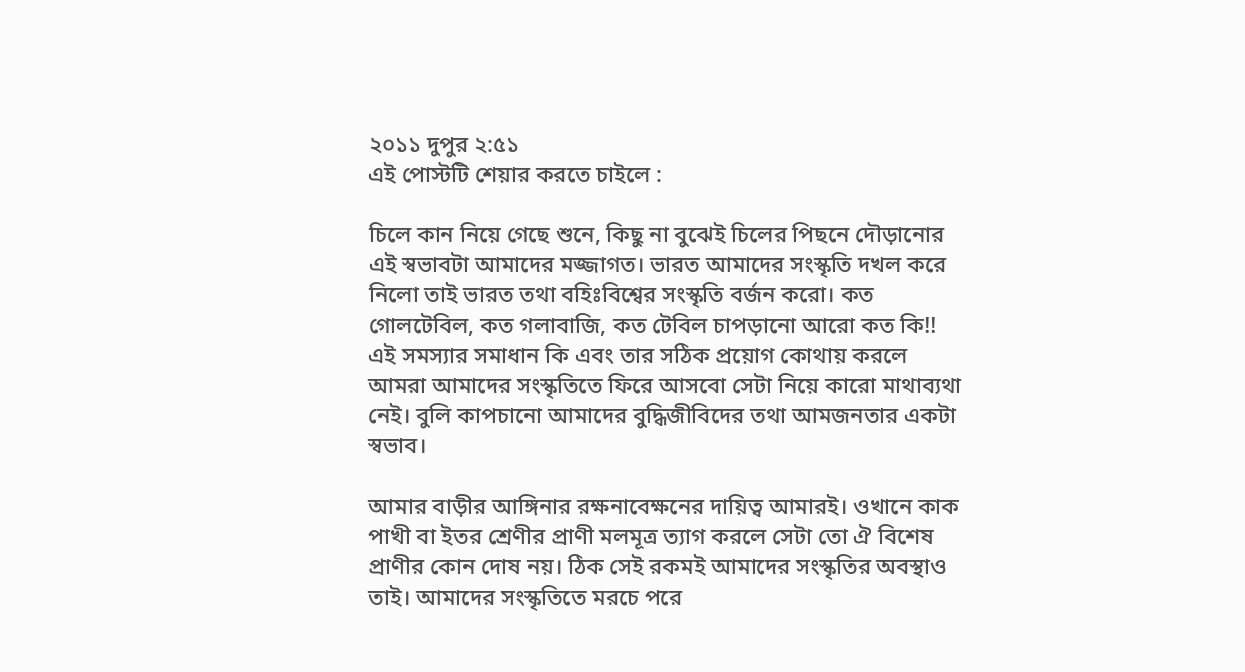২০১১ দুপুর ২:৫১
এই পোস্টটি শেয়ার করতে চাইলে :

চিলে কান নিয়ে গেছে শুনে, কিছু না বুঝেই চিলের পিছনে দৌড়ানোর এই স্বভাবটা আমাদের মজ্জাগত। ভারত আমাদের সংস্কৃতি দখল করে নিলো তাই ভারত তথা বহিঃবিশ্বের সংস্কৃতি বর্জন করো। কত গোলটেবিল, কত গলাবাজি, কত টেবিল চাপড়ানো আরো কত কি!! এই সমস্যার সমাধান কি এবং তার সঠিক প্রয়োগ কোথায় করলে আমরা আমাদের সংস্কৃতিতে ফিরে আসবো সেটা নিয়ে কারো মাথাব্যথা নেই। বুলি কাপচানো আমাদের বুদ্ধিজীবিদের তথা আমজনতার একটা স্বভাব।

আমার বাড়ীর আঙ্গিনার রক্ষনাবেক্ষনের দায়িত্ব আমারই। ওখানে কাক পাখী বা ইতর শ্রেণীর প্রাণী মলমূত্র ত্যাগ করলে সেটা তো ঐ বিশেষ প্রাণীর কোন দোষ নয়। ঠিক সেই রকমই আমাদের সংস্কৃতির অবস্থাও তাই। আমাদের সংস্কৃতিতে মরচে পরে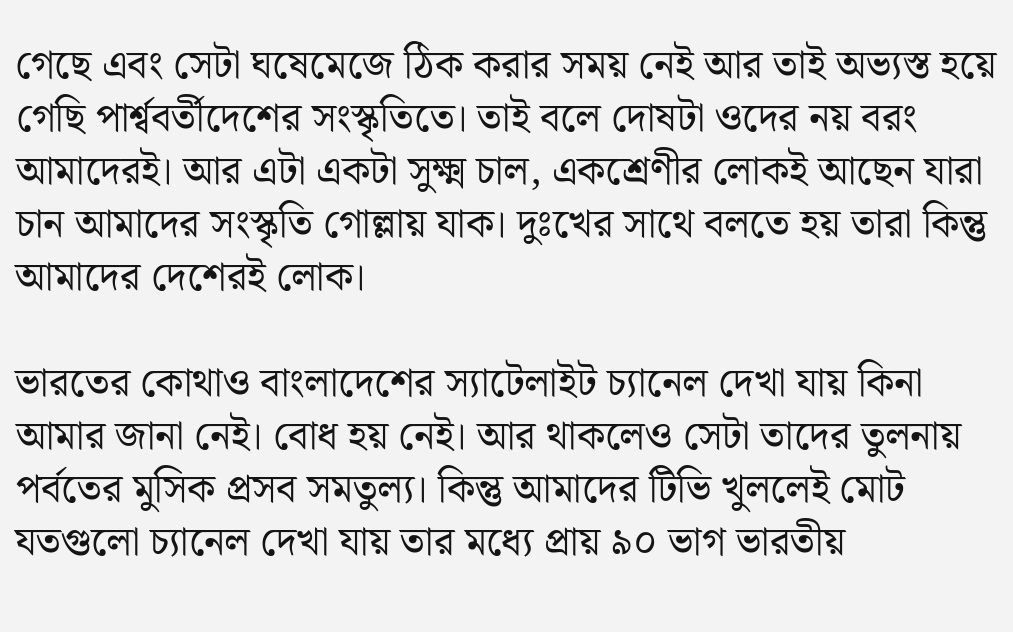গেছে এবং সেটা ঘষেমেজে ঠিক করার সময় নেই আর তাই অভ্যস্ত হয়ে গেছি পার্শ্ববর্তীদেশের সংস্কৃতিতে। তাই বলে দোষটা ওদের নয় বরং আমাদেরই। আর এটা একটা সুক্ষ্ম চাল, একশ্রেণীর লোকই আছেন যারা চান আমাদের সংস্কৃতি গোল্লায় যাক। দুঃখের সাথে বলতে হয় তারা কিন্তু আমাদের দেশেরই লোক।

ভারতের কোথাও বাংলাদেশের স্যাটেলাইট চ্যানেল দেখা যায় কিনা আমার জানা নেই। বোধ হয় নেই। আর থাকলেও সেটা তাদের তুলনায় পর্বতের মুসিক প্রসব সমতুল্য। কিন্তু আমাদের টিভি খুললেই মোট যতগুলো চ্যানেল দেখা যায় তার মধ্যে প্রায় ৯০ ভাগ ভারতীয়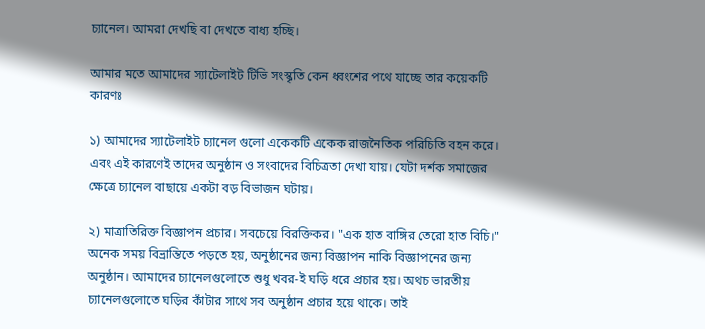চ্যানেল। আমরা দেখছি বা দেখতে বাধ্য হচ্ছি।

আমার মতে আমাদের স্যাটেলাইট টিভি সংস্কৃতি কেন ধ্বংশের পথে যাচ্ছে তার কয়েকটি কারণঃ

১) আমাদের স্যাটেলাইট চ্যানেল গুলো একেকটি একেক রাজনৈতিক পরিচিতি বহন করে। এবং এই কারণেই তাদের অনুষ্ঠান ও সংবাদের বিচিত্রতা দেখা যায়। যেটা দর্শক সমাজের ক্ষেত্রে চ্যানেল বাছায়ে একটা বড় বিভাজন ঘটায়।

২) মাত্রাতিরিক্ত বিজ্ঞাপন প্রচার। সবচেয়ে বিরক্তিকর। "এক হাত বাঙ্গির তেরো হাত বিচি।" অনেক সময় বিভ্রান্তিতে পড়তে হয়, অনুষ্ঠানের জন্য বিজ্ঞাপন নাকি বিজ্ঞাপনের জন্য অনুষ্ঠান। আমাদের চ্যানেলগুলোতে শুধু খবর-ই ঘড়ি ধরে প্রচার হয়। অথচ ভারতীয় চ্যানেলগুলোতে ঘড়ির কাঁটার সাথে সব অনুষ্ঠান প্রচার হয়ে থাকে। তাই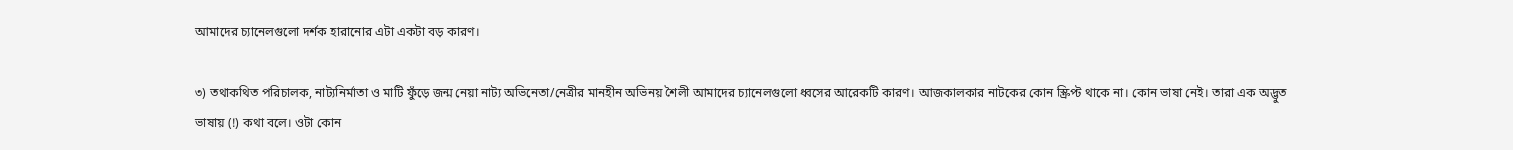আমাদের চ্যানেলগুলো দর্শক হারানোর এটা একটা বড় কারণ।

৩) তথাকথিত পরিচালক, নাট্যনির্মাতা ও মাটি ফুঁড়ে জন্ম নেয়া নাট্য অভিনেতা/নেত্রীর মানহীন অভিনয় শৈলী আমাদের চ্যানেলগুলো ধ্বসের আরেকটি কারণ। আজকালকার নাটকের কোন স্ক্রিপ্ট থাকে না। কোন ভাষা নেই। তারা এক অদ্ভুত ভাষায় (!) কথা বলে। ওটা কোন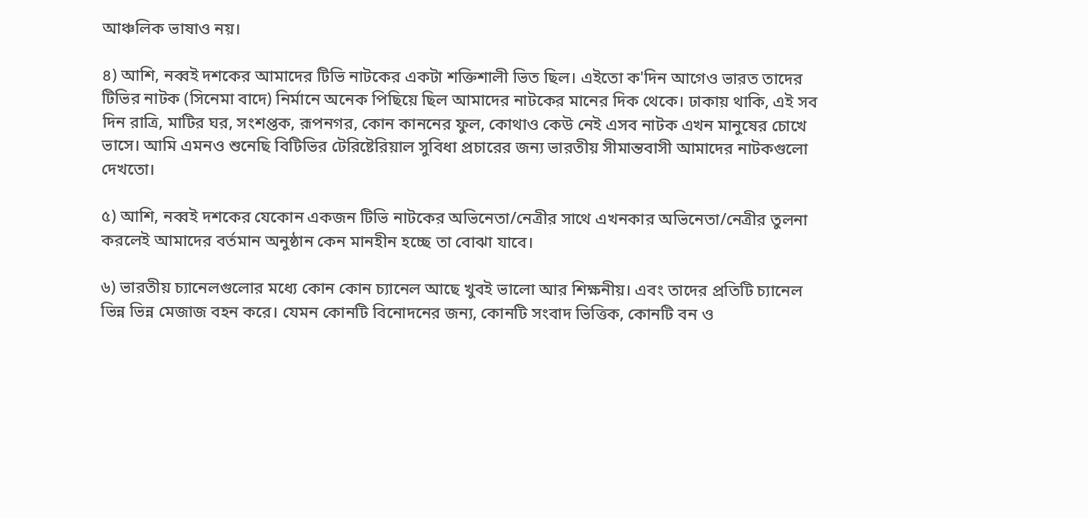আঞ্চলিক ভাষাও নয়।

৪) আশি, নব্বই দশকের আমাদের টিভি নাটকের একটা শক্তিশালী ভিত ছিল। এইতো ক'দিন আগেও ভারত তাদের টিভির নাটক (সিনেমা বাদে) নির্মানে অনেক পিছিয়ে ছিল আমাদের নাটকের মানের দিক থেকে। ঢাকায় থাকি, এই সব দিন রাত্রি, মাটির ঘর, সংশপ্তক, রূপনগর, কোন কাননের ফুল, কোথাও কেউ নেই এসব নাটক এখন মানুষের চোখে ভাসে। আমি এমনও শুনেছি বিটিভির টেরিষ্টেরিয়াল সুবিধা প্রচারের জন্য ভারতীয় সীমান্তবাসী আমাদের নাটকগুলো দেখতো।

৫) আশি, নব্বই দশকের যেকোন একজন টিভি নাটকের অভিনেতা/নেত্রীর সাথে এখনকার অভিনেতা/নেত্রীর তুলনা করলেই আমাদের বর্তমান অনুষ্ঠান কেন মানহীন হচ্ছে তা বোঝা যাবে।

৬) ভারতীয় চ্যানেলগুলোর মধ্যে কোন কোন চ্যানেল আছে খুবই ভালো আর শিক্ষনীয়। এবং তাদের প্রতিটি চ্যানেল ভিন্ন ভিন্ন মেজাজ বহন করে। যেমন কোনটি বিনোদনের জন্য, কোনটি সংবাদ ভিত্তিক, কোনটি বন ও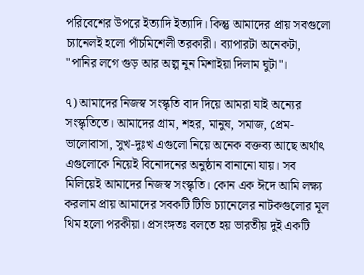পরিবেশের উপরে ইত্যাদি ইত্যাদি। কিন্তু আমাদের প্রায় সবগুলো চ্যানেলই হলো পাঁচমিশেলী তরকারী। ব্যাপারটা অনেকটা, "পানির লগে গুড় আর অল্প নুন মিশাইয়া দিলাম ঘুটা"।

৭) আমাদের নিজস্ব সংস্কৃতি বাদ দিয়ে আমরা যাই অন্যের সংস্কৃতিতে। আমাদের গ্রাম, শহর, মানুষ, সমাজ, প্রেম-ভালোবাসা, সুখ-দুঃখ এগুলো নিয়ে অনেক বক্তব্য আছে অর্থাৎ এগুলোকে নিয়েই বিনোদনের অনুষ্ঠান বানানো যায়। সব মিলিয়েই আমাদের নিজস্ব সংস্কৃতি। কোন এক ঈদে আমি লক্ষ্য করলাম প্রায় আমাদের সবকটি টিভি চ্যানেলের নাটকগুলোর মূল থিম হলো পরকীয়া। প্রসংঙ্গতঃ বলতে হয় ভারতীয় দুই একটি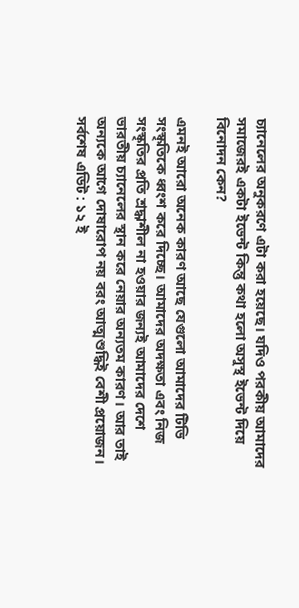চ্যানেলের অনুকরণে এটা করা হয়েছে। যদিও পরকীয় আমাদের সমাজেরই একটা ইভেন্ট কিন্তু কথা হলো অসুস্থ ইভেন্ট দিয়ে বিনোদন কেন?

এমনই আরো অনেক কারণ আছে যেগুলো আমাদের টিভি সংস্কৃতিকে ধ্বংশ করে দিচ্ছে। আমাদের অদক্ষতা এবং নিজ সংস্কৃতির প্রতি শ্রদ্ধাশীল না হওয়ার জন্যই আমাদের দেশে ভারতীয় চ্যানেলের স্থান করে নেয়ার অন্যতম কারণ। আর তাই অন্যকে আগে দোষারোপ নয় বরং আত্মশুদ্ধিই বেশী প্রয়োজন।
সর্বশেষ এডিট : ১২ ই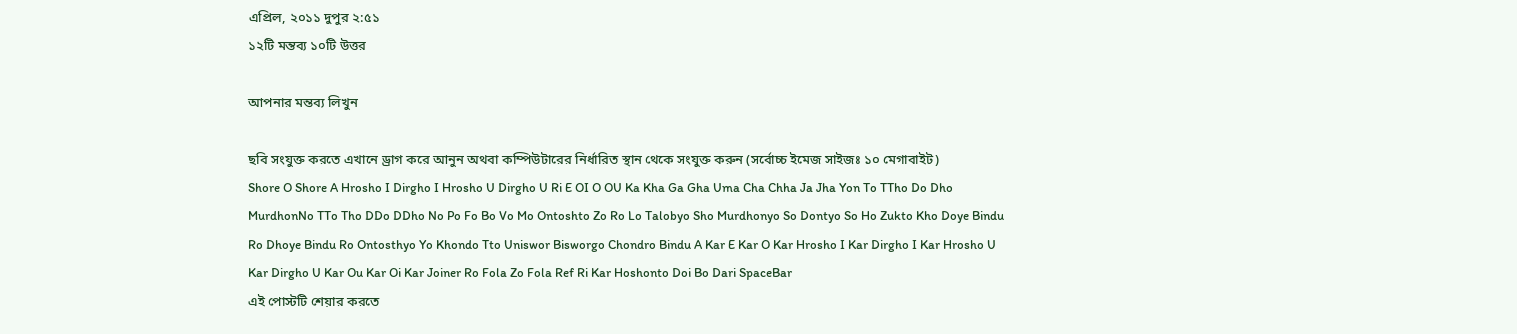এপ্রিল, ২০১১ দুপুর ২:৫১
১২টি মন্তব্য ১০টি উত্তর

আপনার মন্তব্য লিখুন

ছবি সংযুক্ত করতে এখানে ড্রাগ করে আনুন অথবা কম্পিউটারের নির্ধারিত স্থান থেকে সংযুক্ত করুন (সর্বোচ্চ ইমেজ সাইজঃ ১০ মেগাবাইট)
Shore O Shore A Hrosho I Dirgho I Hrosho U Dirgho U Ri E OI O OU Ka Kha Ga Gha Uma Cha Chha Ja Jha Yon To TTho Do Dho MurdhonNo TTo Tho DDo DDho No Po Fo Bo Vo Mo Ontoshto Zo Ro Lo Talobyo Sho Murdhonyo So Dontyo So Ho Zukto Kho Doye Bindu Ro Dhoye Bindu Ro Ontosthyo Yo Khondo Tto Uniswor Bisworgo Chondro Bindu A Kar E Kar O Kar Hrosho I Kar Dirgho I Kar Hrosho U Kar Dirgho U Kar Ou Kar Oi Kar Joiner Ro Fola Zo Fola Ref Ri Kar Hoshonto Doi Bo Dari SpaceBar
এই পোস্টটি শেয়ার করতে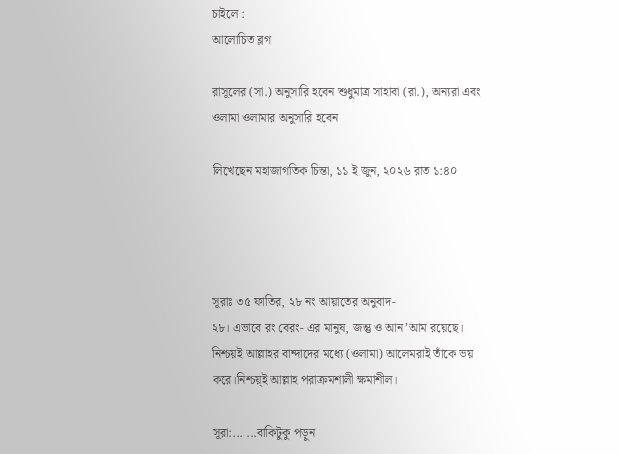চাইলে :
আলোচিত ব্লগ

রাসূলের (সা.) অনুসারি হবেন শুধুমাত্র সাহাবা (রা.), অন্যরা এবং ওলামা ওলামার অনুসারি হবেন

লিখেছেন মহাজাগতিক চিন্তা, ১১ ই জুন, ২০২৬ রাত ১:৪০




সূরাঃ ৩৫ ফাতির, ২৮ নং আয়াতের অনুবাদ-
২৮। এভাবে রং বেরং- এর মানুষ, জন্তু ও আন’আম রয়েছে। নিশ্চয়ই আল্লাহর বান্দাদের মধ্যে (ওলামা) আলেমরাই তাঁকে ভয় করে।নিশ্চয়্ই আল্লাহ পরাক্রমশালী ক্ষমাশীল।

সূরা:... ...বাকিটুকু পড়ুন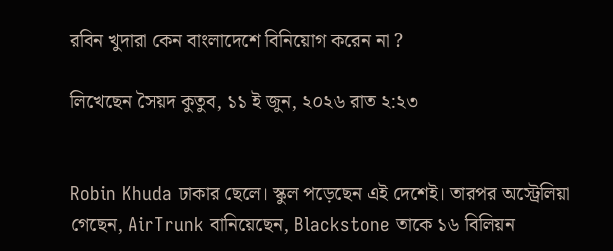রবিন খুদারা কেন বাংলাদেশে বিনিয়োগ করেন না ?

লিখেছেন সৈয়দ কুতুব, ১১ ই জুন, ২০২৬ রাত ২:২৩


Robin Khuda ঢাকার ছেলে। স্কুল পড়েছেন এই দেশেই। তারপর অস্ট্রেলিয়া গেছেন, AirTrunk বানিয়েছেন, Blackstone তাকে ১৬ বিলিয়ন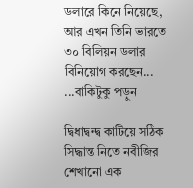ডলারে কিনে নিয়েছে, আর এখন তিনি ভারতে ৩০ বিলিয়ন ডলার বিনিয়োগ করছেন... ...বাকিটুকু পড়ুন

দ্বিধাদ্বন্দ্ব কাটিয়ে সঠিক সিদ্ধান্ত নিতে নবীজির শেখানো এক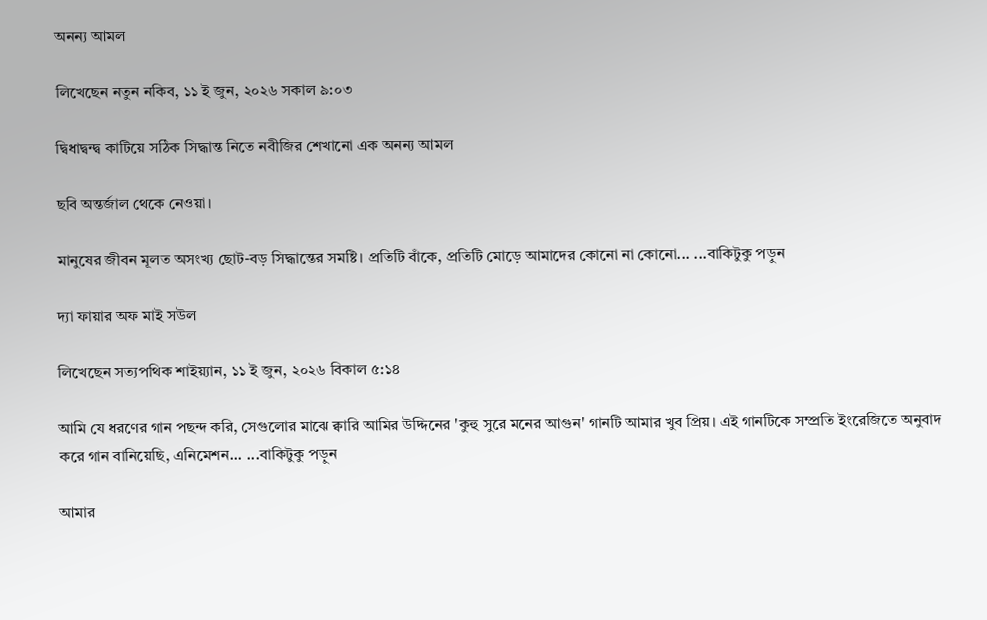অনন্য আমল

লিখেছেন নতুন নকিব, ১১ ই জুন, ২০২৬ সকাল ৯:০৩

দ্বিধাদ্বন্দ্ব কাটিয়ে সঠিক সিদ্ধান্ত নিতে নবীজির শেখানো এক অনন্য আমল

ছবি অন্তর্জাল থেকে নেওয়া।

মানুষের জীবন মূলত অসংখ্য ছোট-বড় সিদ্ধান্তের সমষ্টি। প্রতিটি বাঁকে, প্রতিটি মোড়ে আমাদের কোনো না কোনো... ...বাকিটুকু পড়ুন

দ্যা ফায়ার অফ মাই সউল

লিখেছেন সত্যপথিক শাইয়্যান, ১১ ই জুন, ২০২৬ বিকাল ৫:১৪

আমি যে ধরণের গান পছন্দ করি, সেগুলোর মাঝে ক্বারি আমির উদ্দিনের 'কুহু সুরে মনের আগুন' গানটি আমার খুব প্রিয়। এই গানটিকে সম্প্রতি ইংরেজিতে অনুবাদ করে গান বানিয়েছি, এনিমেশন... ...বাকিটুকু পড়ুন

আমার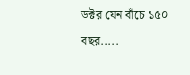ডক্টর যেন বাঁচে ১৫০ বছর.....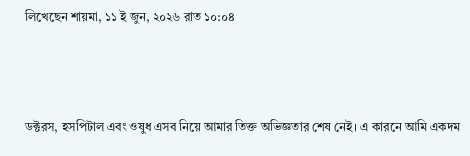লিখেছেন শায়মা, ১১ ই জুন, ২০২৬ রাত ১০:০৪



ডক্টরস, হসপিটাল এবং ওষুধ এসব নিয়ে আমার তিক্ত অভিজ্ঞতার শেষ নেই। এ কারনে আমি একদম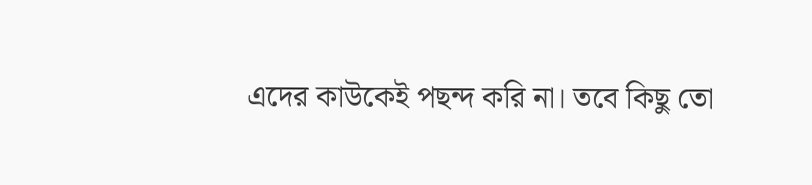এদের কাউকেই পছন্দ করি না। তবে কিছু তো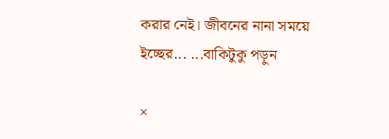করার নেই। জীবনের নানা সময়ে ইচ্ছের... ...বাকিটুকু পড়ুন

×